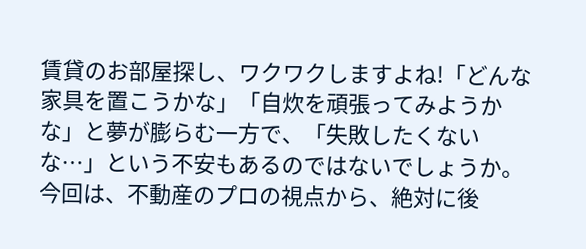賃貸のお部屋探し、ワクワクしますよね!「どんな家具を置こうかな」「自炊を頑張ってみようかな」と夢が膨らむ一方で、「失敗したくないな…」という不安もあるのではないでしょうか。
今回は、不動産のプロの視点から、絶対に後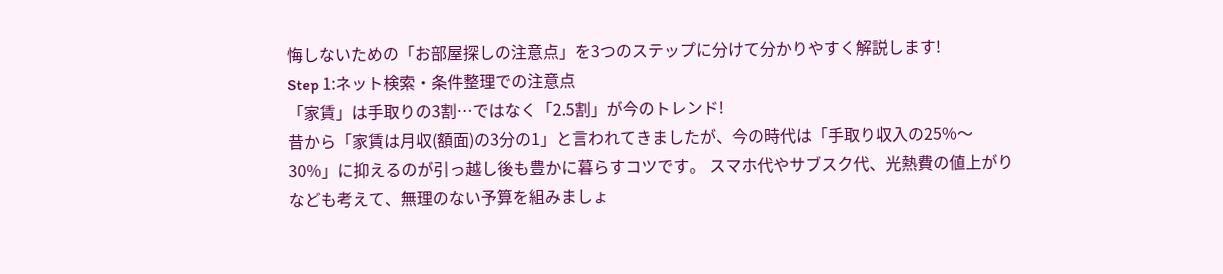悔しないための「お部屋探しの注意点」を3つのステップに分けて分かりやすく解説します!
Step 1:ネット検索・条件整理での注意点
「家賃」は手取りの3割…ではなく「2.5割」が今のトレンド!
昔から「家賃は月収(額面)の3分の1」と言われてきましたが、今の時代は「手取り収入の25%〜30%」に抑えるのが引っ越し後も豊かに暮らすコツです。 スマホ代やサブスク代、光熱費の値上がりなども考えて、無理のない予算を組みましょ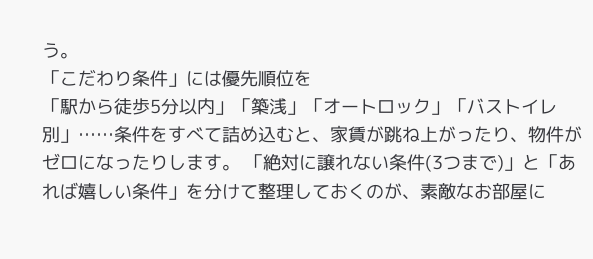う。
「こだわり条件」には優先順位を
「駅から徒歩5分以内」「築浅」「オートロック」「バストイレ別」……条件をすべて詰め込むと、家賃が跳ね上がったり、物件がゼロになったりします。 「絶対に譲れない条件(3つまで)」と「あれば嬉しい条件」を分けて整理しておくのが、素敵なお部屋に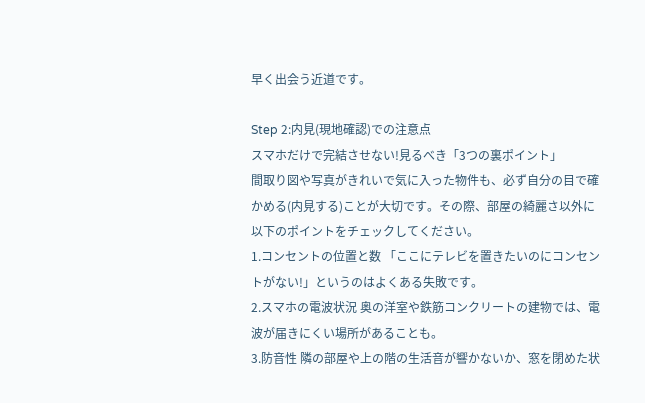早く出会う近道です。

Step 2:内見(現地確認)での注意点
スマホだけで完結させない!見るべき「3つの裏ポイント」
間取り図や写真がきれいで気に入った物件も、必ず自分の目で確かめる(内見する)ことが大切です。その際、部屋の綺麗さ以外に以下のポイントをチェックしてください。
1.コンセントの位置と数 「ここにテレビを置きたいのにコンセントがない!」というのはよくある失敗です。
2.スマホの電波状況 奥の洋室や鉄筋コンクリートの建物では、電波が届きにくい場所があることも。
3.防音性 隣の部屋や上の階の生活音が響かないか、窓を閉めた状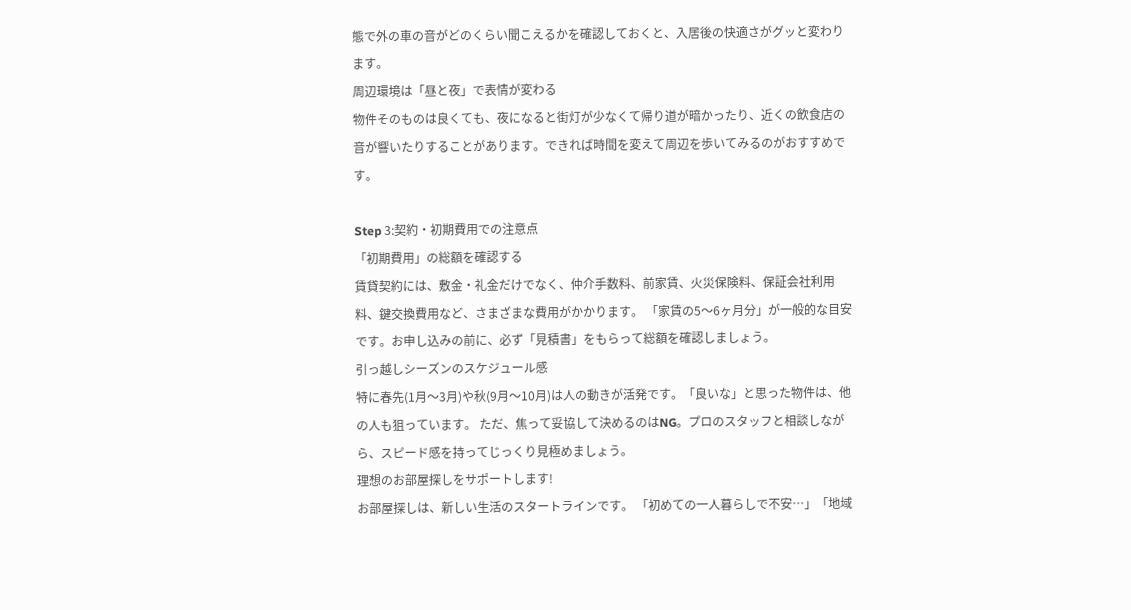態で外の車の音がどのくらい聞こえるかを確認しておくと、入居後の快適さがグッと変わります。
周辺環境は「昼と夜」で表情が変わる
物件そのものは良くても、夜になると街灯が少なくて帰り道が暗かったり、近くの飲食店の音が響いたりすることがあります。できれば時間を変えて周辺を歩いてみるのがおすすめです。

Step 3:契約・初期費用での注意点
「初期費用」の総額を確認する
賃貸契約には、敷金・礼金だけでなく、仲介手数料、前家賃、火災保険料、保証会社利用料、鍵交換費用など、さまざまな費用がかかります。 「家賃の5〜6ヶ月分」が一般的な目安です。お申し込みの前に、必ず「見積書」をもらって総額を確認しましょう。
引っ越しシーズンのスケジュール感
特に春先(1月〜3月)や秋(9月〜10月)は人の動きが活発です。「良いな」と思った物件は、他の人も狙っています。 ただ、焦って妥協して決めるのはNG。プロのスタッフと相談しながら、スピード感を持ってじっくり見極めましょう。
理想のお部屋探しをサポートします!
お部屋探しは、新しい生活のスタートラインです。 「初めての一人暮らしで不安…」「地域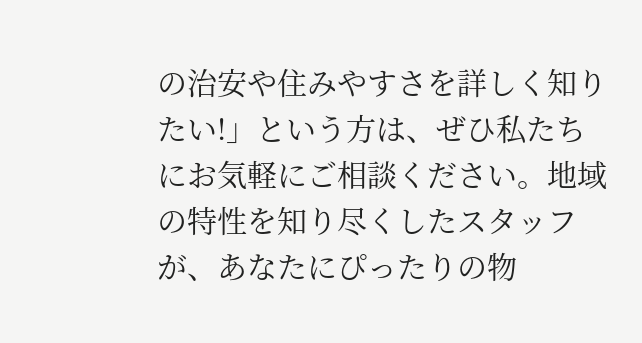の治安や住みやすさを詳しく知りたい!」という方は、ぜひ私たちにお気軽にご相談ください。地域の特性を知り尽くしたスタッフが、あなたにぴったりの物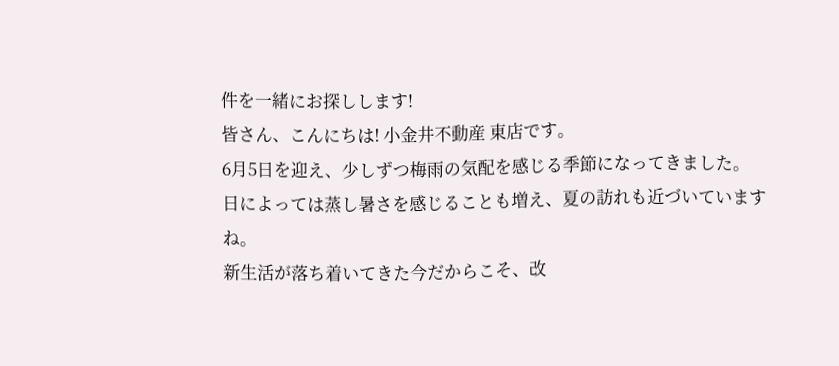件を一緒にお探しします!
皆さん、こんにちは! 小金井不動産 東店です。
6月5日を迎え、少しずつ梅雨の気配を感じる季節になってきました。
日によっては蒸し暑さを感じることも増え、夏の訪れも近づいていますね。
新生活が落ち着いてきた今だからこそ、改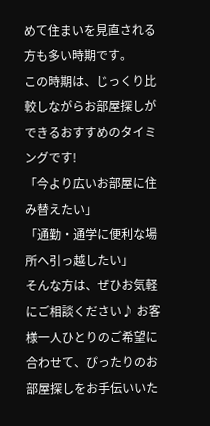めて住まいを見直される方も多い時期です。
この時期は、じっくり比較しながらお部屋探しができるおすすめのタイミングです!
「今より広いお部屋に住み替えたい」
「通勤・通学に便利な場所へ引っ越したい」
そんな方は、ぜひお気軽にご相談ください♪ お客様一人ひとりのご希望に合わせて、ぴったりのお部屋探しをお手伝いいた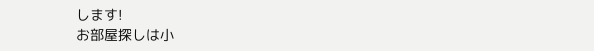します!
お部屋探しは小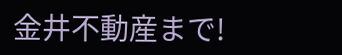金井不動産まで!